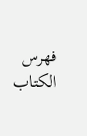فهرس الكتاب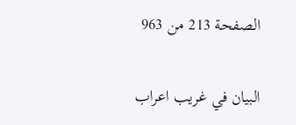الصفحة 213 من 963

البيان في غريب اعراب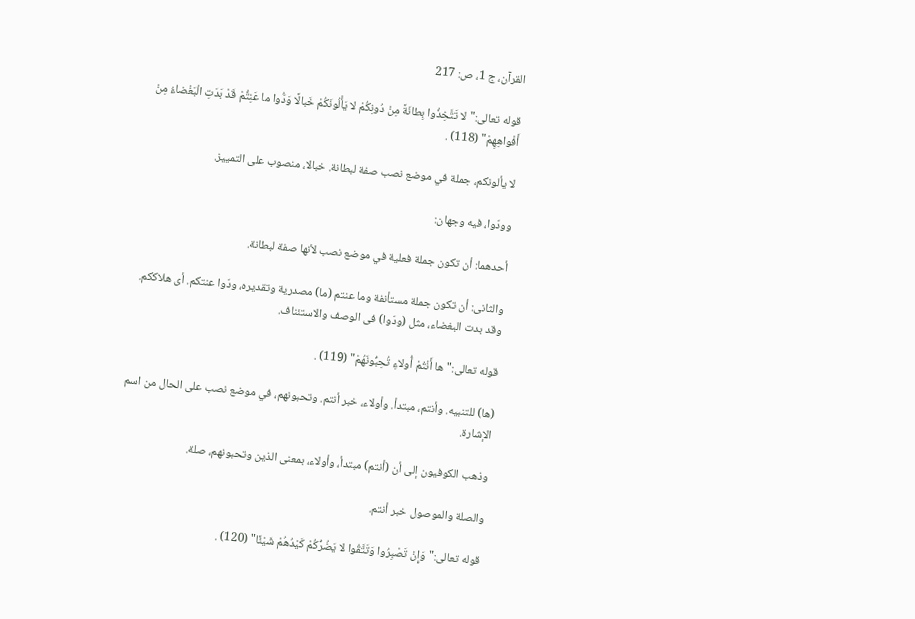القرآن، ج 1، ص: 217

قوله تعالى:"لا تَتَّخِذُوا بِطانَةً مِنْ دُونِكُمْ لا يَأْلُونَكُمْ خَبالًا وَدُّوا ما عَنِتُّمْ قَدْ بَدَتِ الْبَغْضاءُ مِنْ أَفْواهِهِمْ" (118) .

لا يألونكم، جملة في موضع نصب صفة لبطانة. خبالا، منصوب على التمييز.

وودّوا، فيه وجهان:

أحدهما: أن تكون جملة فعلية في موضع نصب لأنها صفة لبطانة.

والثانى: أن تكون جملة مستأنفة وما عنتم (ما) مصدرية وتقديره، ودّوا عنتكم. أى هلاككم. وقد بدت البغضاء، مثل (ودّوا) فى الوصف والاستئناف.

قوله تعالى:"ها أَنْتُمْ أُولاءِ تُحِبُّونَهُمْ" (119) .

(ها) للتنبيه. وأنتم، مبتدأ. وأولاء، خبر أنتم. وتحبونهم، في موضع نصب على الحال من اسم الإشارة.

وذهب الكوفيون إلى أن (أنتم) مبتدأ، وأولاء، بمعنى الذين وتحبونهم، صلة.

والصلة والموصول خبر أنتم.

قوله تعالى:"وَإِنْ تَصْبِرُوا وَتَتَّقُوا لا يَضُرُّكُمْ كَيْدُهُمْ شَيْئًا" (120) .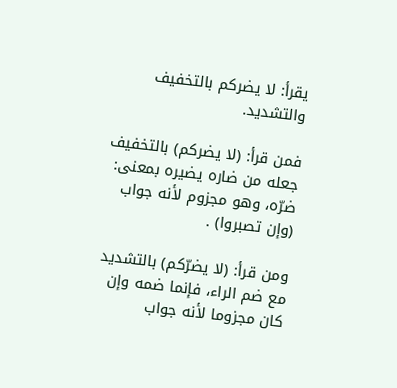يقرأ: لا يضركم بالتخفيف والتشديد.

فمن قرأ: (لا يضركم) بالتخفيف جعله من ضاره يضيره بمعنى: ضرّه، وهو مجزوم لأنه جواب (وإن تصبروا) .

ومن قرأ: (لا يضرّكم) بالتشديد مع ضم الراء، فإنما ضمه وإن كان مجزوما لأنه جواب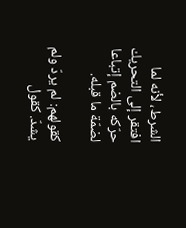الشرط، لأنه لما افتقر إلى التحريك حرّكه بالضم إتباعا لضمّة ما قبله.

كقولهم: لم يردّ ولم يشدّ. كقول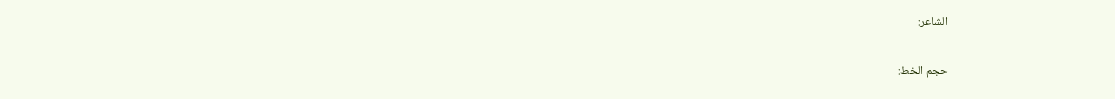الشاعر:

حجم الخط: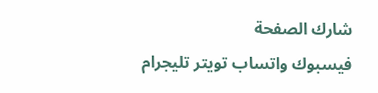شارك الصفحة
فيسبوك واتساب تويتر تليجرام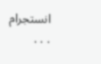انستجرام
. . .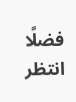فضلًا انتظر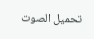تحميل الصوت